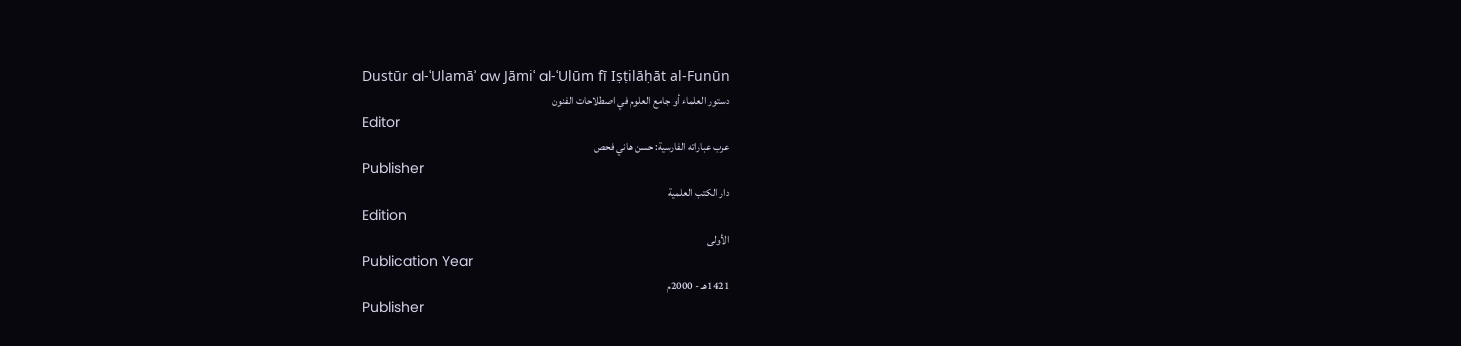Dustūr al-ʿUlamāʾ aw Jāmiʿ al-ʿUlūm fī Iṣṭilāḥāt al-Funūn
دستور العلماء أو جامع العلوم في اصطلاحات الفنون
Editor
عرب عباراته الفارسية: حسن هاني فحص
Publisher
دار الكتب العلمية
Edition
الأولى
Publication Year
1421هـ - 2000م
Publisher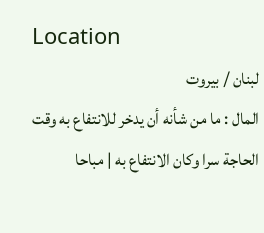Location
لبنان / بيروت
المال : ما من شأنه أن يدخر للانتفاع به وقت الحاجة سرا وكان الانتفاع به | مباحا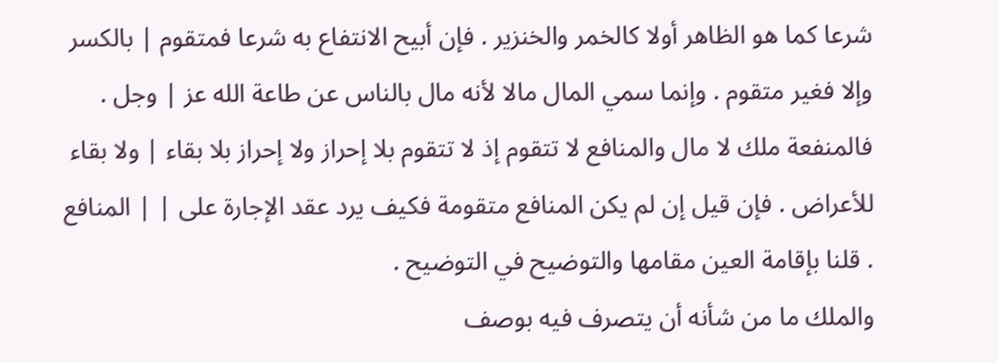شرعا كما هو الظاهر أولا كالخمر والخنزير . فإن أبيح الانتفاع به شرعا فمتقوم | بالكسر وإلا فغير متقوم . وإنما سمي المال مالا لأنه مال بالناس عن طاعة الله عز | وجل . فالمنفعة ملك لا مال والمنافع لا تتقوم إذ لا تتقوم بلا إحراز ولا إحراز بلا بقاء | ولا بقاء للأعراض . فإن قيل إن لم يكن المنافع متقومة فكيف يرد عقد الإجارة على | | المنافع . قلنا بإقامة العين مقامها والتوضيح في التوضيح .
والملك ما من شأنه أن يتصرف فيه بوصف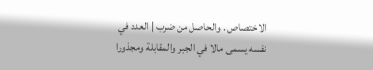الاختصاص . والحاصل من ضرب | العدد في نفسه يسمى مالا في الجبر والمقابلة ومجذورا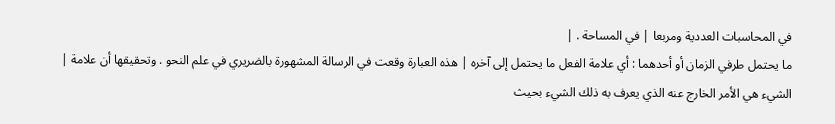في المحاسبات العددية ومربعا | في المساحة . |
ما يحتمل طرفي الزمان أو أحدهما : أي علامة الفعل ما يحتمل إلى آخره | هذه العبارة وقعت في الرسالة المشهورة بالضريري في علم النحو . وتحقيقها أن علامة | الشيء هي الأمر الخارج عنه الذي يعرف به ذلك الشيء بحيث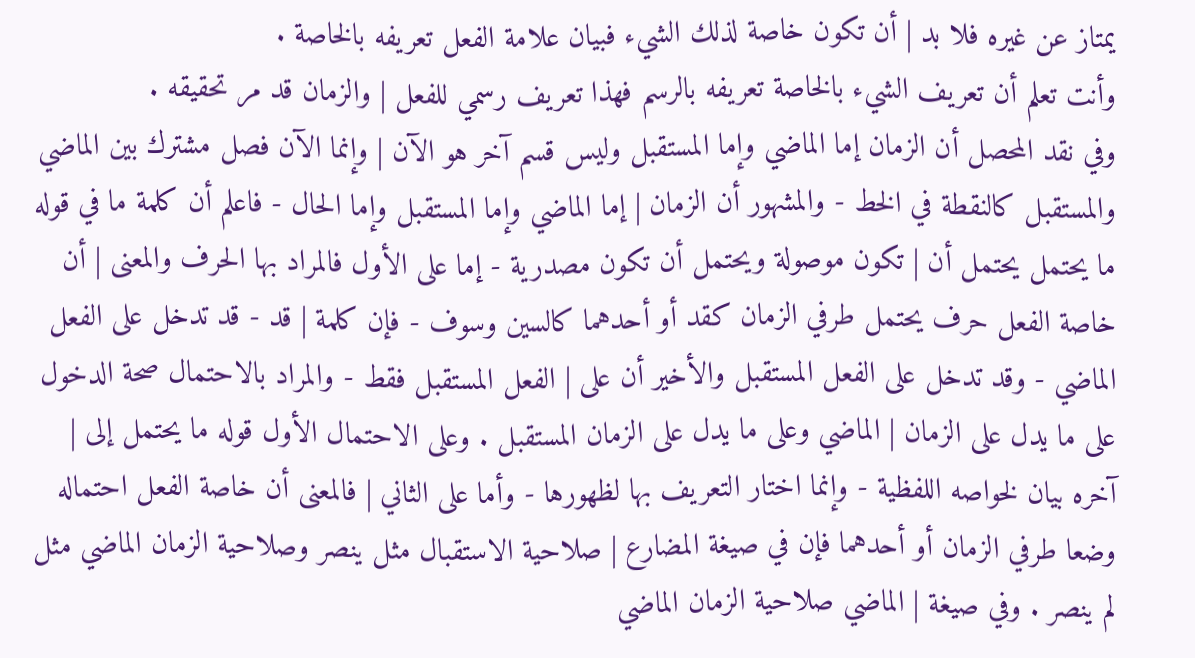يمتاز عن غيره فلا بد | أن تكون خاصة لذلك الشيء فبيان علامة الفعل تعريفه بالخاصة .
وأنت تعلم أن تعريف الشيء بالخاصة تعريفه بالرسم فهذا تعريف رسمي للفعل | والزمان قد مر تحقيقه .
وفي نقد المحصل أن الزمان إما الماضي وإما المستقبل وليس قسم آخر هو الآن | وإنما الآن فصل مشترك بين الماضي والمستقبل كالنقطة في الخط - والمشهور أن الزمان | إما الماضي وإما المستقبل وإما الحال - فاعلم أن كلمة ما في قوله ما يحتمل يحتمل أن | تكون موصولة ويحتمل أن تكون مصدرية - إما على الأول فالمراد بها الحرف والمعنى | أن خاصة الفعل حرف يحتمل طرفي الزمان كقد أو أحدهما كالسين وسوف - فإن كلمة | قد - قد تدخل على الفعل الماضي - وقد تدخل على الفعل المستقبل والأخير أن على | الفعل المستقبل فقط - والمراد بالاحتمال صحة الدخول على ما يدل على الزمان | الماضي وعلى ما يدل على الزمان المستقبل . وعلى الاحتمال الأول قوله ما يحتمل إلى | آخره بيان لخواصه اللفظية - وإنما اختار التعريف بها لظهورها - وأما على الثاني | فالمعنى أن خاصة الفعل احتماله وضعا طرفي الزمان أو أحدهما فإن في صيغة المضارع | صلاحية الاستقبال مثل ينصر وصلاحية الزمان الماضي مثل لم ينصر . وفي صيغة | الماضي صلاحية الزمان الماضي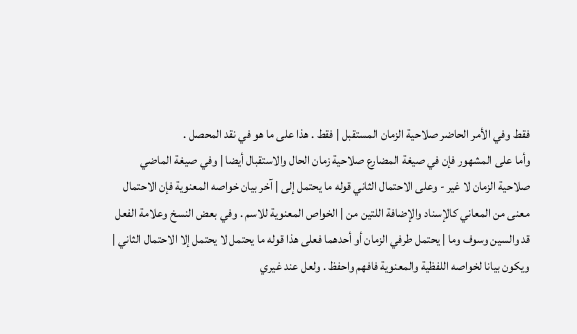فقط وفي الأمر الحاضر صلاحية الزمان المستقبل | فقط . هذا على ما هو في نقد المحصل .
وأما على المشهور فإن في صيغة المضارع صلاحية زمان الحال والاستقبال أيضا | وفي صيغة الماضي صلاحية الزمان لا غير - وعلى الاحتمال الثاني قوله ما يحتمل إلى | آخر بيان خواصه المعنوية فإن الاحتمال معنى من المعاني كالإسناد والإضافة اللتين من | الخواص المعنوية للاسم . وفي بعض النسخ وعلامة الفعل قد والسين وسوف وما | يحتمل طرفي الزمان أو أحدهما فعلى هذا قوله ما يحتمل لا يحتمل إلا الاحتمال الثاني | ويكون بيانا لخواصه اللفظية والمعنوية فافهم واحفظ . ولعل عند غيري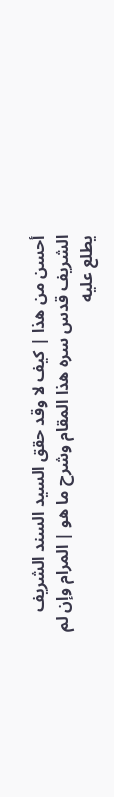أحسن من هذا | كيف لا وقد حقق السيد السند الشريف الشريف قدس سره هذا المقام وشرح ما هو | المرام وإن لم يطلع عليه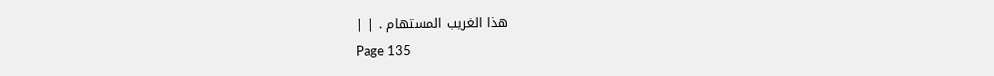هذا الغريب المستهام . | |
Page 135